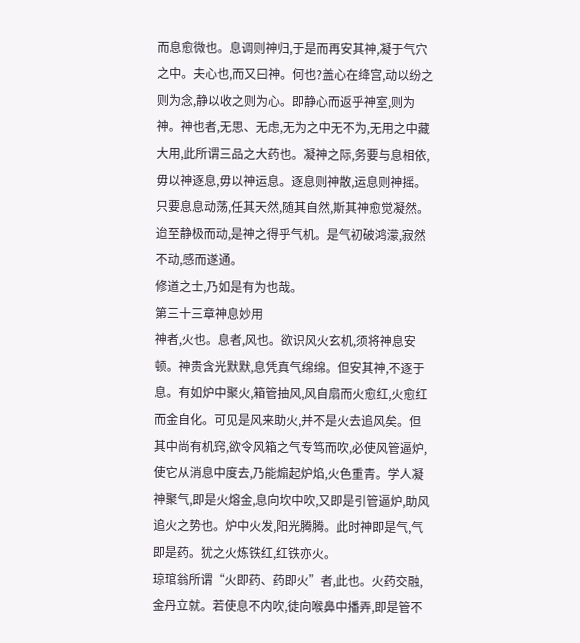而息愈微也。息调则神归,于是而再安其神,凝于气穴之中。夫心也,而又曰神。何也?盖心在绛宫,动以纷之则为念,静以收之则为心。即静心而返乎神室,则为神。神也者,无思、无虑,无为之中无不为,无用之中藏大用,此所谓三品之大药也。凝神之际,务要与息相依,毋以神逐息,毋以神运息。逐息则神散,运息则神摇。只要息息动荡,任其天然,随其自然,斯其神愈觉凝然。迨至静极而动,是神之得乎气机。是气初破鸿濛,寂然不动,感而遂通。
修道之士,乃如是有为也哉。
第三十三章神息妙用
神者,火也。息者,风也。欲识风火玄机,须将神息安顿。神贵含光默默,息凭真气绵绵。但安其神,不逐于息。有如炉中聚火,箱管抽风,风自扇而火愈红,火愈红而金自化。可见是风来助火,并不是火去追风矣。但其中尚有机窍,欲令风箱之气专笃而吹,必使风管逼炉,使它从消息中度去,乃能煽起炉焰,火色重青。学人凝神聚气,即是火熔金,息向坎中吹,又即是引管逼炉,助风追火之势也。炉中火发,阳光腾腾。此时神即是气,气即是药。犹之火炼铁红,红铁亦火。
琼琯翁所谓“火即药、药即火”者,此也。火药交融,金丹立就。若使息不内吹,徒向喉鼻中播弄,即是管不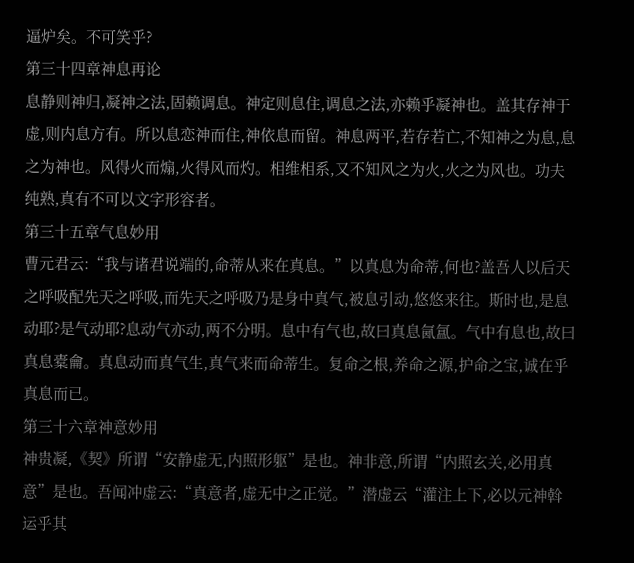逼炉矣。不可笑乎?
第三十四章神息再论
息静则神归,凝神之法,固赖调息。神定则息住,调息之法,亦赖乎凝神也。盖其存神于虚,则内息方有。所以息恋神而住,神依息而留。神息两平,若存若亡,不知神之为息,息之为神也。风得火而煽,火得风而灼。相维相系,又不知风之为火,火之为风也。功夫纯熟,真有不可以文字形容者。
第三十五章气息妙用
曹元君云:“我与诸君说端的,命蒂从来在真息。”以真息为命蒂,何也?盖吾人以后天之呼吸配先天之呼吸,而先天之呼吸乃是身中真气,被息引动,悠悠来往。斯时也,是息动耶?是气动耶?息动气亦动,两不分明。息中有气也,故曰真息氤氲。气中有息也,故曰真息橐龠。真息动而真气生,真气来而命蒂生。复命之根,养命之源,护命之宝,诚在乎真息而已。
第三十六章神意妙用
神贵凝,《契》所谓“安静虚无,内照形躯”是也。神非意,所谓“内照玄关,必用真意”是也。吾闻冲虚云:“真意者,虚无中之正觉。”潜虚云“灌注上下,必以元神斡运乎其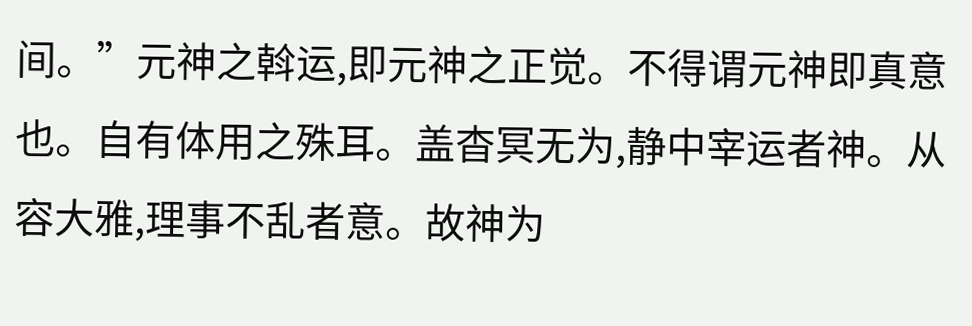间。”元神之斡运,即元神之正觉。不得谓元神即真意也。自有体用之殊耳。盖杳冥无为,静中宰运者神。从容大雅,理事不乱者意。故神为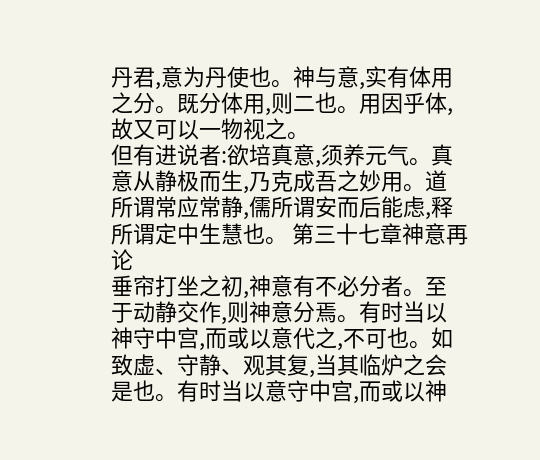丹君,意为丹使也。神与意,实有体用之分。既分体用,则二也。用因乎体,故又可以一物视之。
但有进说者:欲培真意,须养元气。真意从静极而生,乃克成吾之妙用。道所谓常应常静,儒所谓安而后能虑,释所谓定中生慧也。 第三十七章神意再论
垂帘打坐之初,神意有不必分者。至于动静交作,则神意分焉。有时当以神守中宫,而或以意代之,不可也。如致虚、守静、观其复,当其临炉之会是也。有时当以意守中宫,而或以神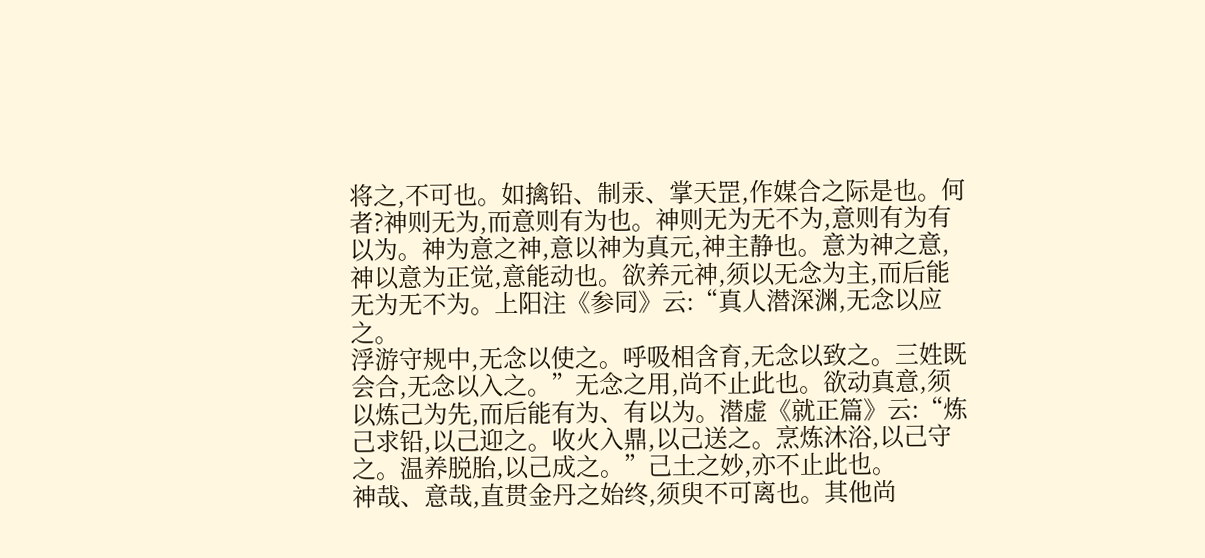将之,不可也。如擒铅、制汞、掌天罡,作媒合之际是也。何者?神则无为,而意则有为也。神则无为无不为,意则有为有以为。神为意之神,意以神为真元,神主静也。意为神之意,神以意为正觉,意能动也。欲养元神,须以无念为主,而后能无为无不为。上阳注《参同》云:“真人潜深渊,无念以应之。
浮游守规中,无念以使之。呼吸相含育,无念以致之。三姓既会合,无念以入之。”无念之用,尚不止此也。欲动真意,须以炼己为先,而后能有为、有以为。潜虚《就正篇》云:“炼己求铅,以己迎之。收火入鼎,以己送之。烹炼沐浴,以己守之。温养脱胎,以己成之。”己土之妙,亦不止此也。
神哉、意哉,直贯金丹之始终,须臾不可离也。其他尚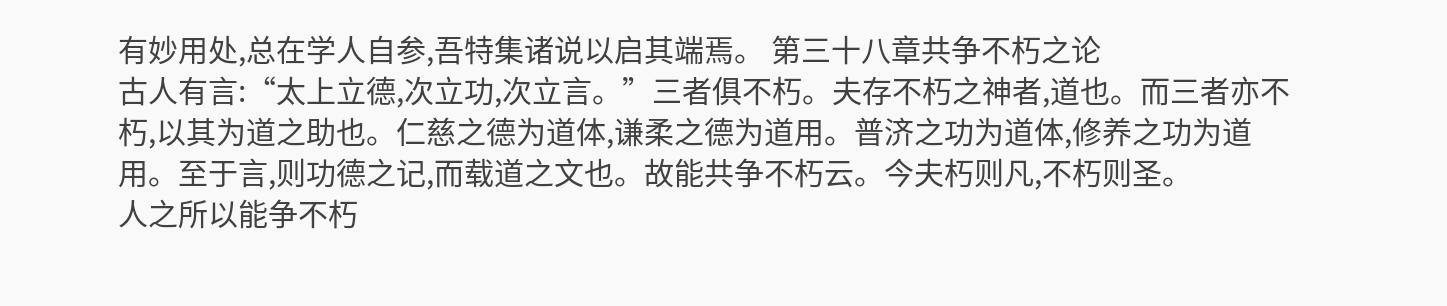有妙用处,总在学人自参,吾特集诸说以启其端焉。 第三十八章共争不朽之论
古人有言:“太上立德,次立功,次立言。”三者俱不朽。夫存不朽之神者,道也。而三者亦不朽,以其为道之助也。仁慈之德为道体,谦柔之德为道用。普济之功为道体,修养之功为道用。至于言,则功德之记,而载道之文也。故能共争不朽云。今夫朽则凡,不朽则圣。
人之所以能争不朽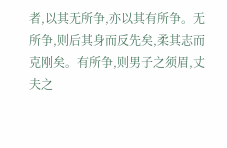者,以其无所争,亦以其有所争。无所争,则后其身而反先矣,柔其志而克刚矣。有所争,则男子之须眉,丈夫之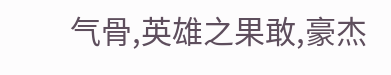气骨,英雄之果敢,豪杰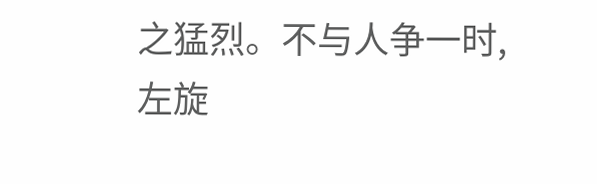之猛烈。不与人争一时,
左旋